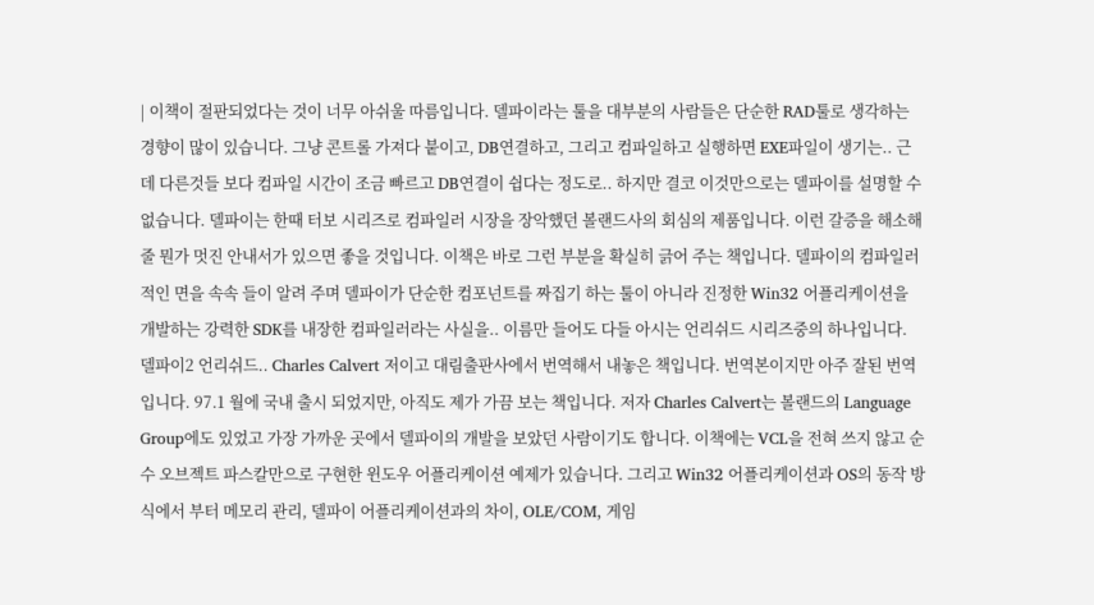| 이책이 절판되었다는 것이 너무 아쉬울 따름입니다. 델파이라는 툴을 대부분의 사람들은 단순한 RAD툴로 생각하는 경향이 많이 있습니다. 그냥 콘트롤 가져다 붙이고, DB연결하고, 그리고 컴파일하고 실행하면 EXE파일이 생기는.. 근데 다른것들 보다 컴파일 시간이 조금 빠르고 DB연결이 쉽다는 정도로.. 하지만 결코 이것만으로는 델파이를 설명할 수 없습니다. 델파이는 한때 터보 시리즈로 컴파일러 시장을 장악했던 볼랜드사의 회심의 제품입니다. 이런 갈증을 해소해 줄 뭔가 멋진 안내서가 있으면 좋을 것입니다. 이책은 바로 그런 부분을 확실히 긁어 주는 책입니다. 델파이의 컴파일러적인 면을 속속 들이 알려 주며 델파이가 단순한 컴포넌트를 짜집기 하는 툴이 아니라 진정한 Win32 어플리케이션을 개발하는 강력한 SDK를 내장한 컴파일러라는 사실을.. 이름만 들어도 다들 아시는 언리쉬드 시리즈중의 하나입니다. 델파이2 언리쉬드.. Charles Calvert 저이고 대림출판사에서 번역해서 내놓은 책입니다. 번역본이지만 아주 잘된 번역입니다. 97.1 월에 국내 출시 되었지만, 아직도 제가 가끔 보는 책입니다. 저자 Charles Calvert는 볼랜드의 Language Group에도 있었고 가장 가까운 곳에서 델파이의 개발을 보았던 사람이기도 합니다. 이책에는 VCL을 전혀 쓰지 않고 순수 오브젝트 파스칼만으로 구현한 윈도우 어플리케이션 예제가 있습니다. 그리고 Win32 어플리케이션과 OS의 동작 방식에서 부터 메모리 관리, 델파이 어플리케이션과의 차이, OLE/COM, 게임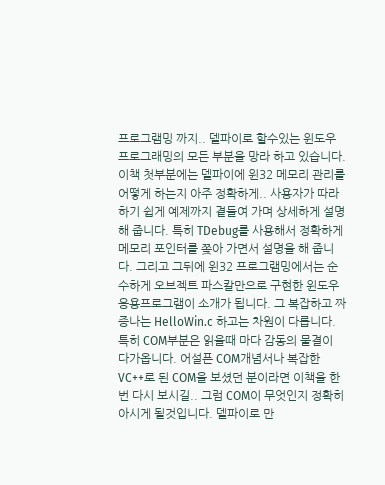프로그램밍 까지.. 델파이로 할수있는 윈도우 프로그래밍의 모든 부분을 망라 하고 있습니다. 이책 첫부분에는 델파이에 윈32 메모리 관리를 어떻게 하는지 아주 정확하게.. 사용자가 따라하기 쉽게 예제까지 곁들여 가며 상세하게 설명해 줍니다. 특히 TDebug를 사용해서 정확하게 메모리 포인터를 쫒아 가면서 설명을 해 줍니다. 그리고 그뒤에 윈32 프로그램밍에서는 순수하게 오브젝트 파스칼만으로 구현한 윈도우 응용프로그램이 소개가 됩니다. 그 복잡하고 짜증나는 HelloWin.c 하고는 차원이 다릅니다. 특히 COM부분은 읽을때 마다 감동의 물결이 다가옵니다. 어설픈 COM개념서나 복잡한 VC++로 된 COM을 보셨던 분이라면 이책을 한번 다시 보시길.. 그럼 COM이 무엇인지 정확히 아시게 될것입니다. 델파이로 만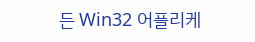든 Win32 어플리케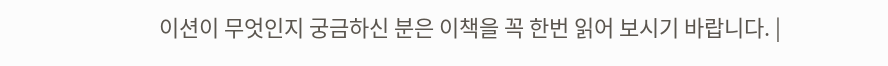이션이 무엇인지 궁금하신 분은 이책을 꼭 한번 읽어 보시기 바랍니다. |